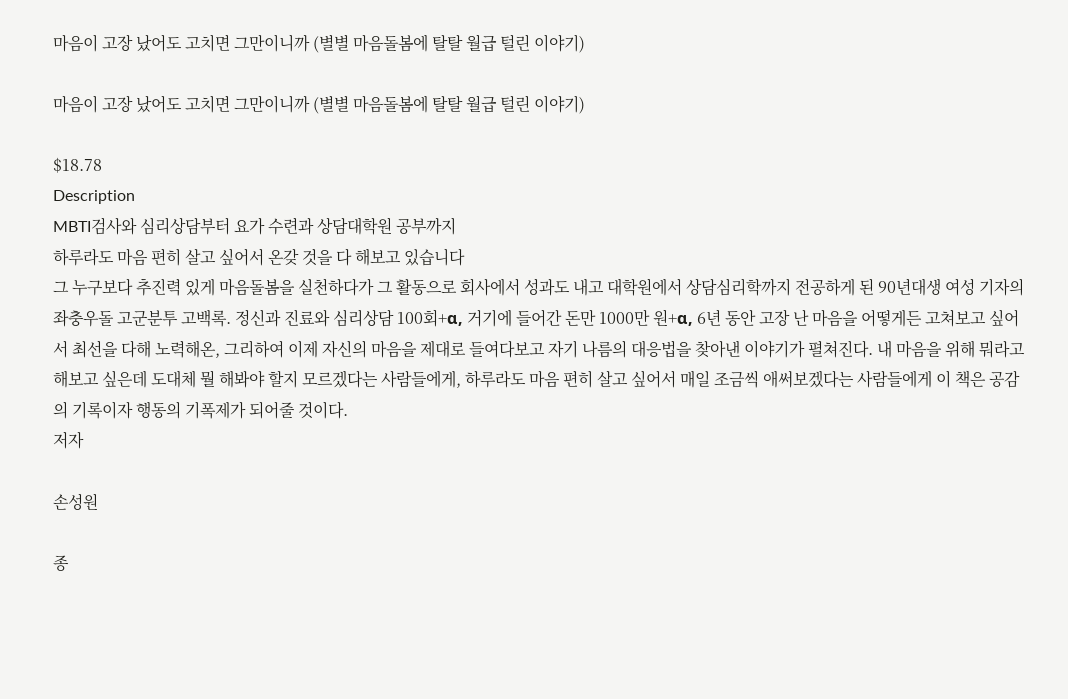마음이 고장 났어도 고치면 그만이니까 (별별 마음돌봄에 탈탈 월급 털린 이야기)

마음이 고장 났어도 고치면 그만이니까 (별별 마음돌봄에 탈탈 월급 털린 이야기)

$18.78
Description
MBTI검사와 심리상담부터 요가 수련과 상담대학원 공부까지
하루라도 마음 편히 살고 싶어서 온갖 것을 다 해보고 있습니다
그 누구보다 추진력 있게 마음돌봄을 실천하다가 그 활동으로 회사에서 성과도 내고 대학원에서 상담심리학까지 전공하게 된 90년대생 여성 기자의 좌충우돌 고군분투 고백록. 정신과 진료와 심리상담 100회+α, 거기에 들어간 돈만 1000만 원+α, 6년 동안 고장 난 마음을 어떻게든 고쳐보고 싶어서 최선을 다해 노력해온, 그리하여 이제 자신의 마음을 제대로 들여다보고 자기 나름의 대응법을 찾아낸 이야기가 펼쳐진다. 내 마음을 위해 뭐라고 해보고 싶은데 도대체 뭘 해봐야 할지 모르겠다는 사람들에게, 하루라도 마음 편히 살고 싶어서 매일 조금씩 애써보겠다는 사람들에게 이 책은 공감의 기록이자 행동의 기폭제가 되어줄 것이다.
저자

손성원

종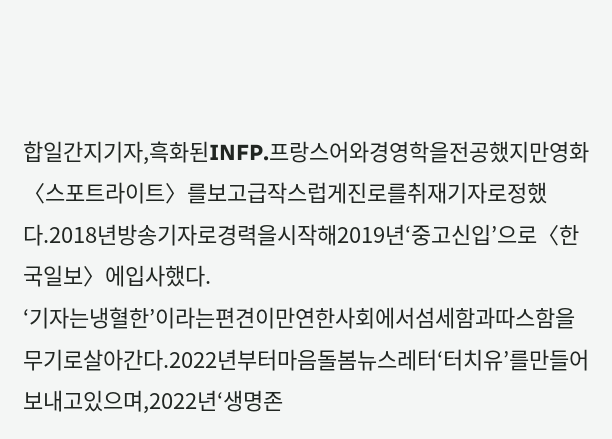합일간지기자,흑화된INFP.프랑스어와경영학을전공했지만영화〈스포트라이트〉를보고급작스럽게진로를취재기자로정했다.2018년방송기자로경력을시작해2019년‘중고신입’으로〈한국일보〉에입사했다.
‘기자는냉혈한’이라는편견이만연한사회에서섬세함과따스함을무기로살아간다.2022년부터마음돌봄뉴스레터‘터치유’를만들어보내고있으며,2022년‘생명존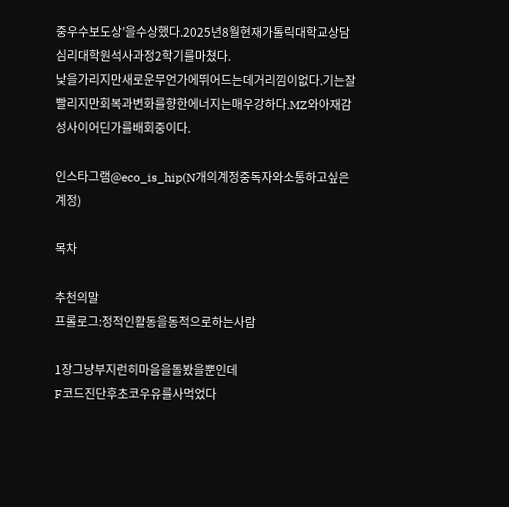중우수보도상’을수상했다.2025년8월현재가톨릭대학교상담심리대학원석사과정2학기를마쳤다.
낯을가리지만새로운무언가에뛰어드는데거리낌이없다.기는잘빨리지만회복과변화를향한에너지는매우강하다.MZ와아재감성사이어딘가를배회중이다.

인스타그램@eco_is_hip(N개의계정중독자와소통하고싶은계정)

목차

추천의말
프롤로그:정적인활동을동적으로하는사람

1장그냥부지런히마음을돌봤을뿐인데
F코드진단후초코우유를사먹었다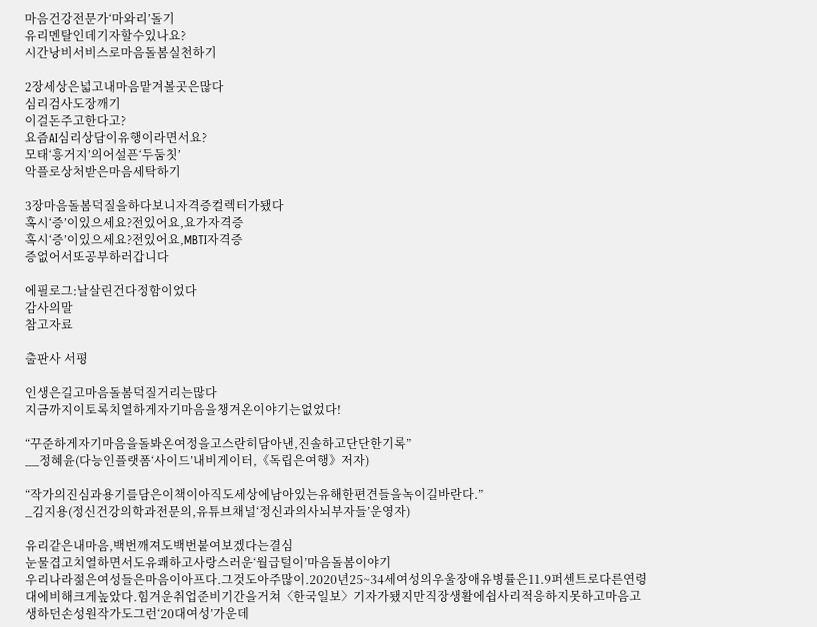마음건강전문가‘마와리’돌기
유리멘탈인데기자할수있나요?
시간낭비서비스로마음돌봄실천하기

2장세상은넓고내마음맡겨볼곳은많다
심리검사도장깨기
이걸돈주고한다고?
요즘AI심리상담이유행이라면서요?
모태‘흥거지’의어설픈‘두둠칫’
악플로상처받은마음세탁하기

3장마음돌봄덕질을하다보니자격증컬렉터가됐다
혹시‘증’이있으세요?전있어요,요가자격증
혹시‘증’이있으세요?전있어요,MBTI자격증
증없어서또공부하러갑니다

에필로그:날살린건다정함이었다
감사의말
참고자료

출판사 서평

인생은길고마음돌봄덕질거리는많다
지금까지이토록치열하게자기마음을챙겨온이야기는없었다!

“꾸준하게자기마음을돌봐온여정을고스란히담아낸,진솔하고단단한기록”
__정혜윤(다능인플랫폼‘사이드’내비게이터,《독립은여행》저자)

“작가의진심과용기를담은이책이아직도세상에남아있는유해한편견들을녹이길바란다.”
_김지용(정신건강의학과전문의,유튜브채널‘정신과의사뇌부자들’운영자)

유리같은내마음,백번깨져도백번붙여보겠다는결심
눈물겹고치열하면서도유쾌하고사랑스러운‘월급털이’마음돌봄이야기
우리나라젊은여성들은마음이아프다.그것도아주많이.2020년25~34세여성의우울장애유병률은11.9퍼센트로다른연령대에비해크게높았다.힘겨운취업준비기간을거쳐〈한국일보〉기자가됐지만직장생활에쉽사리적응하지못하고마음고생하던손성원작가도그런‘20대여성’가운데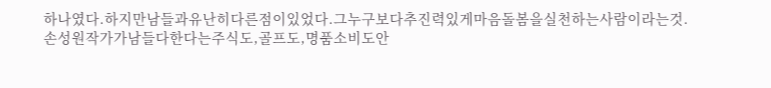하나였다.하지만남들과유난히다른점이있었다.그누구보다추진력있게마음돌봄을실천하는사람이라는것.
손성원작가가남들다한다는주식도,골프도,명품소비도안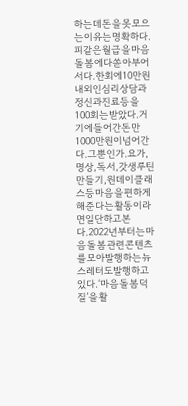하는데돈을못모으는이유는명확하다.피같은월급을마음돌봄에다쏟아부어서다.한회에10만원내외인심리상담과정신과진료등을100회는받았다.거기에들어간돈만1000만원이넘어간다.그뿐인가.요가,명상,독서,갓생루틴만들기,원데이클래스등마음을편하게해준다는활동이라면일단하고본다.2022년부터는마음돌봄관련콘텐츠를모아발행하는뉴스레터도발행하고있다.‘마음돌봄덕질’을활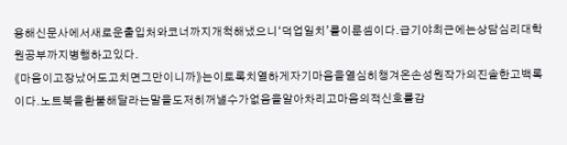용해신문사에서새로운출입처와코너까지개척해냈으니‘덕업일치’를이룬셈이다.급기야최근에는상담심리대학원공부까지병행하고있다.
《마음이고장났어도고치면그만이니까》는이토록치열하게자기마음을열심히챙겨온손성원작가의진솔한고백록이다.노트북을환불해달라는말을도저히꺼낼수가없음을알아차리고마음의적신호를감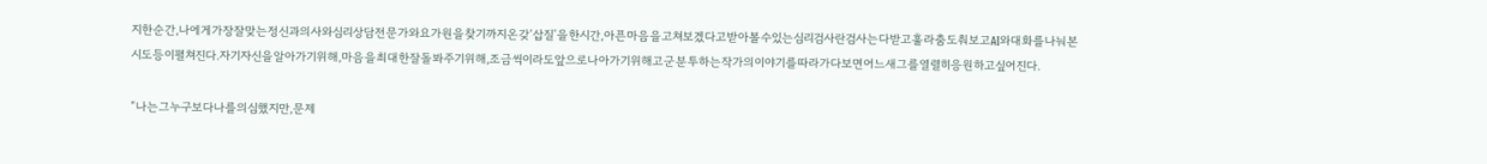지한순간,나에게가장잘맞는정신과의사와심리상담전문가와요가원을찾기까지온갖‘삽질’을한시간,아픈마음을고쳐보겠다고받아볼수있는심리검사란검사는다받고훌라춤도춰보고AI와대화를나눠본시도등이펼쳐진다.자기자신을알아가기위해,마음을최대한잘돌봐주기위해,조금씩이라도앞으로나아가기위해고군분투하는작가의이야기를따라가다보면어느새그를열렬히응원하고싶어진다.

“나는그누구보다나를의심했지만,문제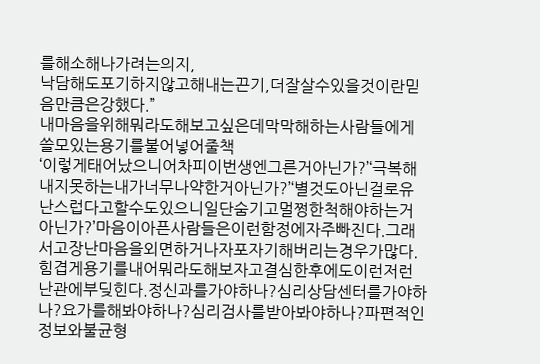를해소해나가려는의지,
낙담해도포기하지않고해내는끈기,더잘살수있을것이란믿음만큼은강했다.”
내마음을위해뭐라도해보고싶은데막막해하는사람들에게쓸모있는용기를불어넣어줄책
‘이렇게태어났으니어차피이번생엔그른거아닌가?’‘극복해내지못하는내가너무나약한거아닌가?’‘별것도아닌걸로유난스럽다고할수도있으니일단숨기고멀쩡한척해야하는거아닌가?’마음이아픈사람들은이런함정에자주빠진다.그래서고장난마음을외면하거나자포자기해버리는경우가많다.힘겹게용기를내어뭐라도해보자고결심한후에도이런저런난관에부딪힌다.정신과를가야하나?심리상담센터를가야하나?요가를해봐야하나?심리검사를받아봐야하나?파편적인정보와불균형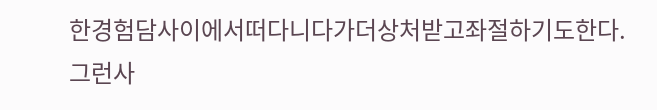한경험담사이에서떠다니다가더상처받고좌절하기도한다.그런사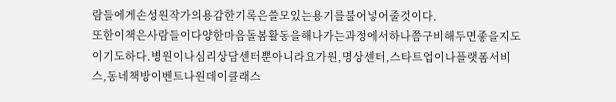람들에게손성원작가의용감한기록은쓸모있는용기를불어넣어줄것이다.
또한이책은사람들이다양한마음돌봄활동을해나가는과정에서하나쯤구비해두면좋을지도이기도하다.병원이나심리상담센터뿐아니라요가원,명상센터,스타트업이나플랫폼서비스,동네책방이벤트나원데이클래스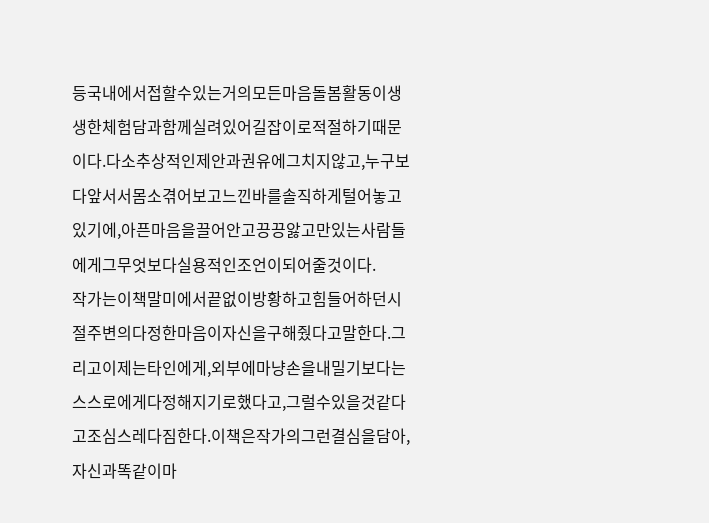등국내에서접할수있는거의모든마음돌봄활동이생생한체험담과함께실려있어길잡이로적절하기때문이다.다소추상적인제안과권유에그치지않고,누구보다앞서서몸소겪어보고느낀바를솔직하게털어놓고있기에,아픈마음을끌어안고끙끙앓고만있는사람들에게그무엇보다실용적인조언이되어줄것이다.
작가는이책말미에서끝없이방황하고힘들어하던시절주변의다정한마음이자신을구해줬다고말한다.그리고이제는타인에게,외부에마냥손을내밀기보다는스스로에게다정해지기로했다고,그럴수있을것같다고조심스레다짐한다.이책은작가의그런결심을담아,자신과똑같이마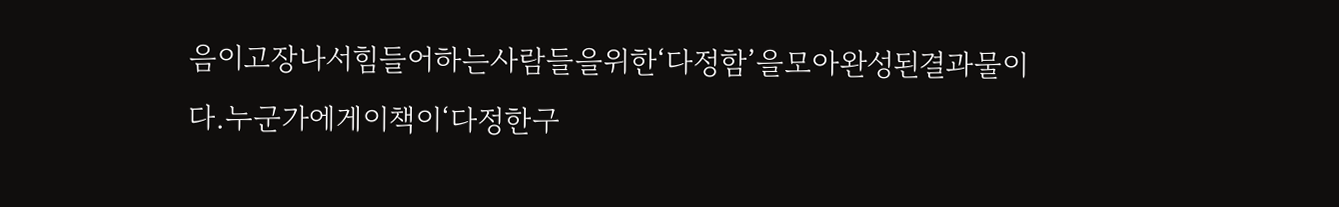음이고장나서힘들어하는사람들을위한‘다정함’을모아완성된결과물이다.누군가에게이책이‘다정한구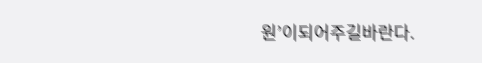원’이되어주길바란다.